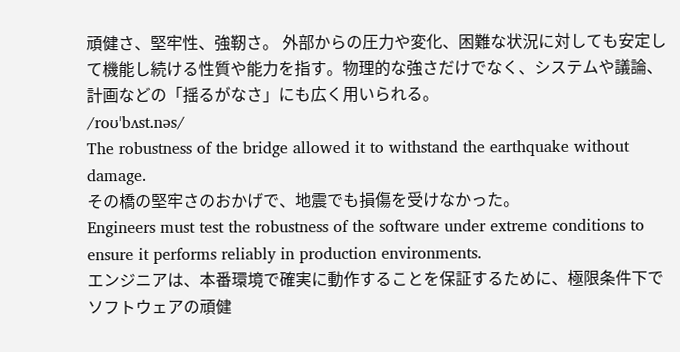頑健さ、堅牢性、強靭さ。 外部からの圧力や変化、困難な状況に対しても安定して機能し続ける性質や能力を指す。物理的な強さだけでなく、システムや議論、計画などの「揺るがなさ」にも広く用いられる。
/roʊˈbʌst.nəs/
The robustness of the bridge allowed it to withstand the earthquake without damage.
その橋の堅牢さのおかげで、地震でも損傷を受けなかった。
Engineers must test the robustness of the software under extreme conditions to ensure it performs reliably in production environments.
エンジニアは、本番環境で確実に動作することを保証するために、極限条件下でソフトウェアの頑健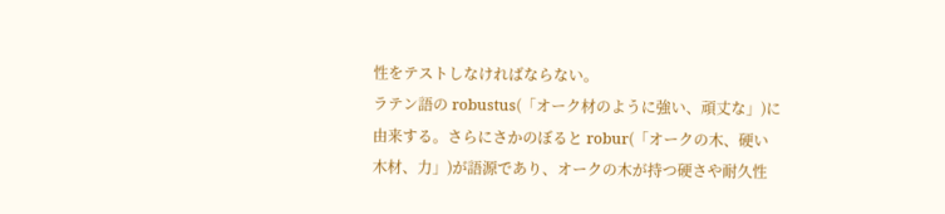性をテストしなければならない。
ラテン語の robustus(「オーク材のように強い、頑丈な」)に由来する。さらにさかのぼると robur(「オークの木、硬い木材、力」)が語源であり、オークの木が持つ硬さや耐久性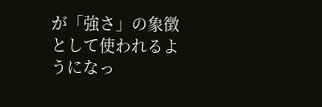が「強さ」の象徴として使われるようになっ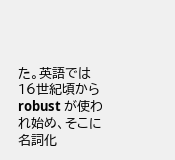た。英語では16世紀頃から robust が使われ始め、そこに名詞化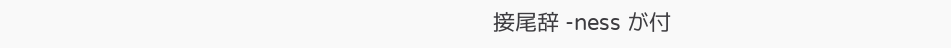接尾辞 -ness が付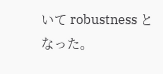いて robustness となった。